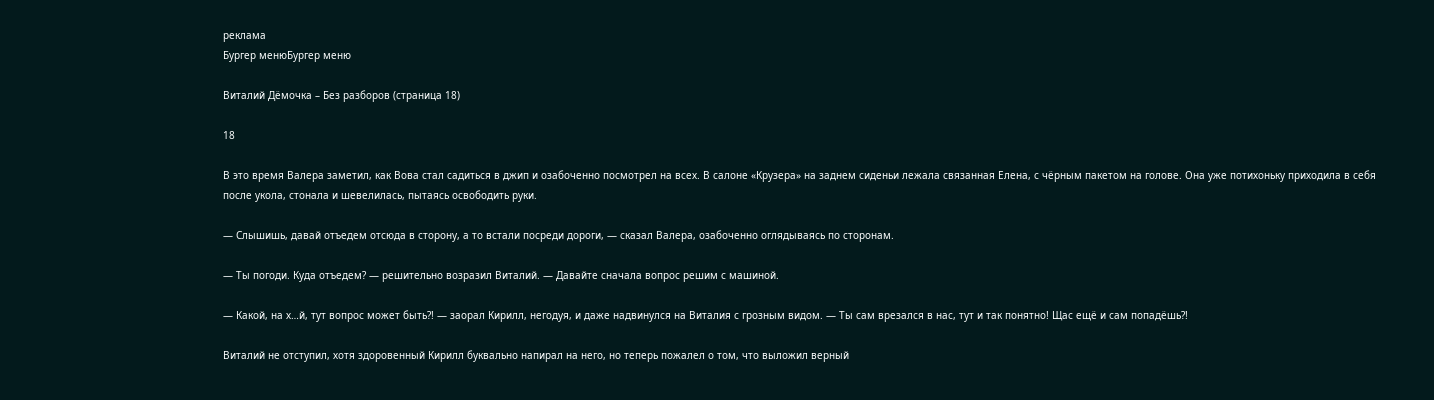реклама
Бургер менюБургер меню

Виталий Дёмочка – Без разборов (страница 18)

18

В это время Валера заметил, как Вова стал садиться в джип и озабоченно посмотрел на всех. В салоне «Крузера» на заднем сиденьи лежала связанная Елена, с чёрным пакетом на голове. Она уже потихоньку приходила в себя после укола, стонала и шевелилась, пытаясь освободить руки.

— Слышишь, давай отъедем отсюда в сторону, а то встали посреди дороги, — сказал Валера, озабоченно оглядываясь по сторонам.

— Ты погоди. Куда отъедем? — решительно возразил Виталий. — Давайте сначала вопрос решим с машиной.

— Какой, на х…й, тут вопрос может быть?! — заорал Кирилл, негодуя, и даже надвинулся на Виталия с грозным видом. — Ты сам врезался в нас, тут и так понятно! Щас ещё и сам попадёшь?!

Виталий не отступил, хотя здоровенный Кирилл буквально напирал на него, но теперь пожалел о том, что выложил верный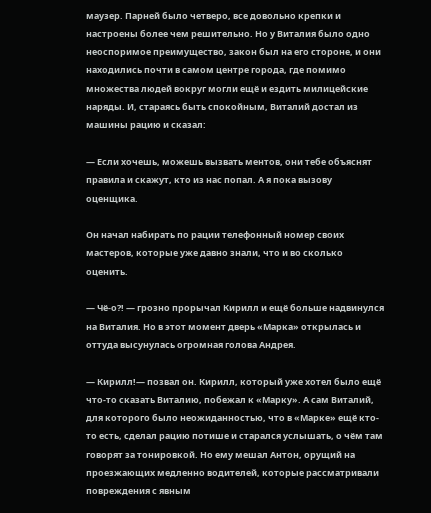маузер. Парней было четверо, все довольно крепки и настроены более чем решительно. Но у Виталия было одно неоспоримое преимущество, закон был на его стороне, и они находились почти в самом центре города, где помимо множества людей вокруг могли ещё и ездить милицейские наряды. И, стараясь быть спокойным, Виталий достал из машины рацию и сказал:

— Если хочешь, можешь вызвать ментов, они тебе объяснят правила и скажут, кто из нас попал. А я пока вызову оценщика.

Он начал набирать по рации телефонный номер своих мастеров, которые уже давно знали, что и во сколько оценить.

— Чё-о?! — грозно прорычал Кирилл и ещё больше надвинулся на Виталия. Но в этот момент дверь «Марка» открылась и оттуда высунулась огромная голова Андрея.

— Кирилл!— позвал он. Кирилл, который уже хотел было ещё что-то сказать Виталию, побежал к «Марку». А сам Виталий, для которого было неожиданностью, что в «Марке» ещё кто-то есть, сделал рацию потише и старался услышать, о чём там говорят за тонировкой. Но ему мешал Антон, орущий на проезжающих медленно водителей, которые рассматривали повреждения с явным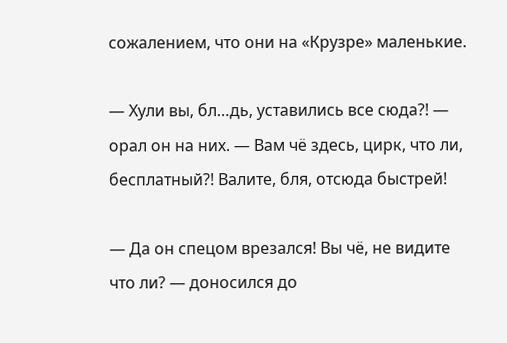сожалением, что они на «Крузре» маленькие.

— Хули вы, бл…дь, уставились все сюда?! — орал он на них. — Вам чё здесь, цирк, что ли, бесплатный?! Валите, бля, отсюда быстрей!

— Да он спецом врезался! Вы чё, не видите что ли? — доносился до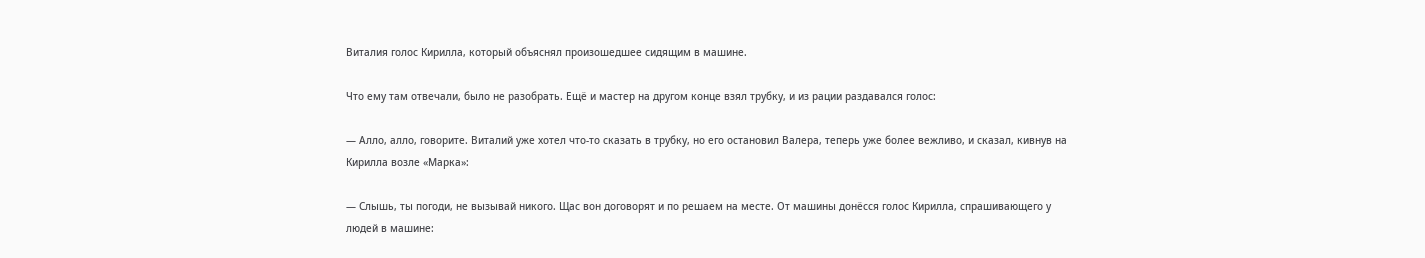Виталия голос Кирилла, который объяснял произошедшее сидящим в машине.

Что ему там отвечали, было не разобрать. Ещё и мастер на другом конце взял трубку, и из рации раздавался голос:

— Алло, алло, говорите. Виталий уже хотел что-то сказать в трубку, но его остановил Валера, теперь уже более вежливо, и сказал, кивнув на Кирилла возле «Марка»:

— Слышь, ты погоди, не вызывай никого. Щас вон договорят и по решаем на месте. От машины донёсся голос Кирилла, спрашивающего у людей в машине: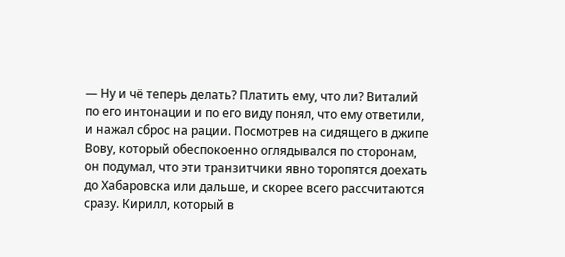— Ну и чё теперь делать? Платить ему, что ли? Виталий по его интонации и по его виду понял, что ему ответили, и нажал сброс на рации. Посмотрев на сидящего в джипе Вову, который обеспокоенно оглядывался по сторонам, он подумал, что эти транзитчики явно торопятся доехать до Хабаровска или дальше, и скорее всего рассчитаются сразу. Кирилл, который в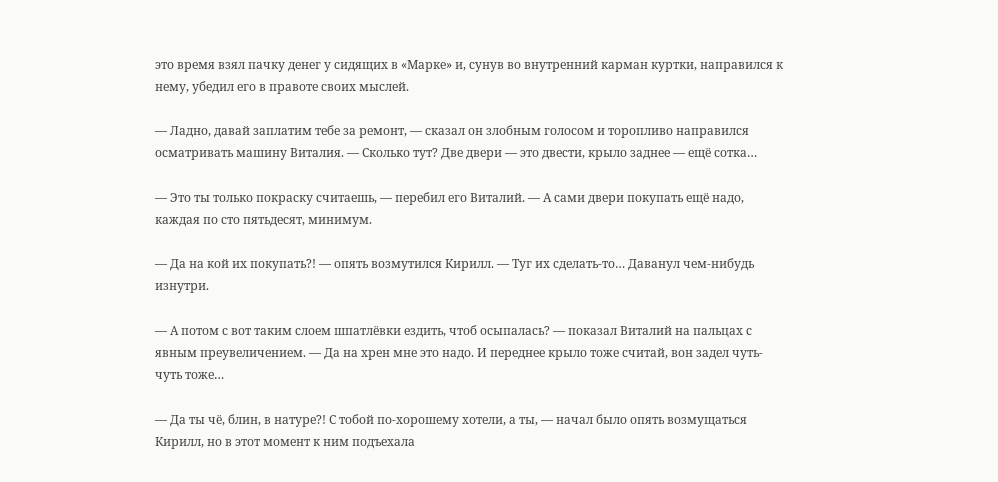это время взял пачку денег у сидящих в «Марке» и, сунув во внутренний карман куртки, направился к нему, убедил его в правоте своих мыслей.

— Ладно, давай заплатим тебе за ремонт, — сказал он злобным голосом и торопливо направился осматривать машину Виталия. — Сколько тут? Две двери — это двести, крыло заднее — ещё сотка…

— Это ты только покраску считаешь, — перебил его Виталий. — А сами двери покупать ещё надо, каждая по сто пятьдесят, минимум.

— Да на кой их покупать?! — опять возмутился Кирилл. — Туг их сделать-то… Даванул чем-нибудь изнутри.

— А потом с вот таким слоем шпатлёвки ездить, чтоб осыпалась? — показал Виталий на пальцах с явным преувеличением. — Да на хрен мне это надо. И переднее крыло тоже считай, вон задел чуть-чуть тоже…

— Да ты чё, блин, в натуре?! С тобой по-хорошему хотели, а ты, — начал было опять возмущаться Кирилл, но в этот момент к ним подъехала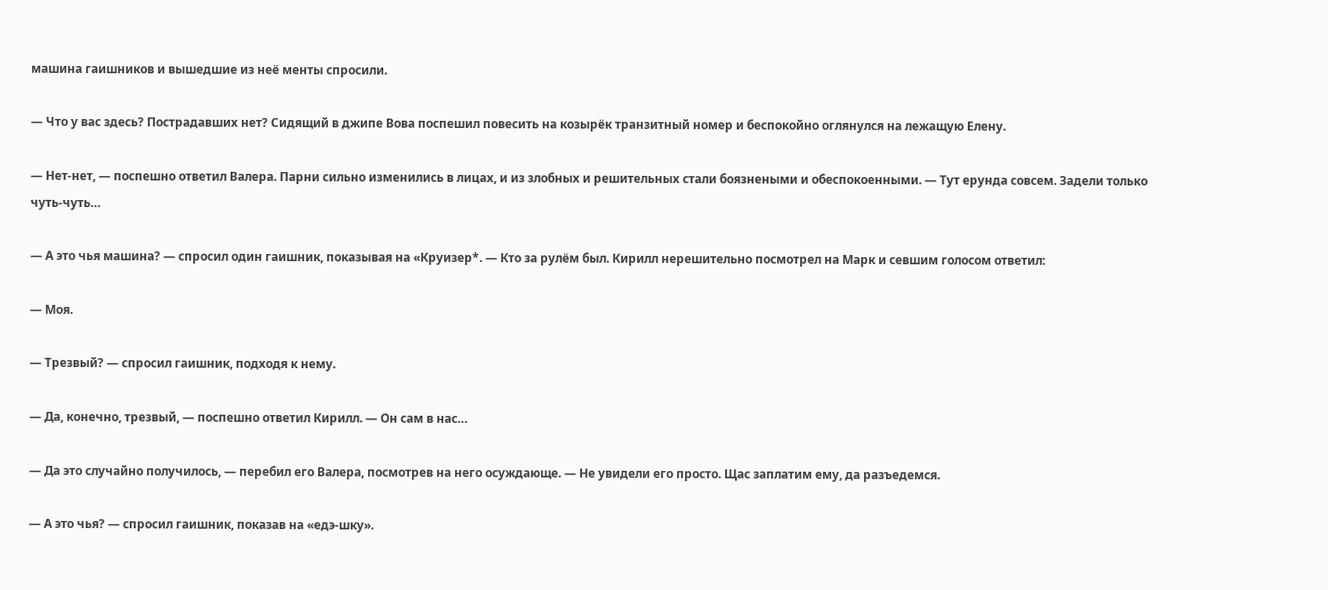машина гаишников и вышедшие из неё менты спросили.

— Что у вас здесь? Пострадавших нет? Сидящий в джипе Вова поспешил повесить на козырёк транзитный номер и беспокойно оглянулся на лежащую Елену.

— Нет-нет, — поспешно ответил Валера. Парни сильно изменились в лицах, и из злобных и решительных стали боязнеными и обеспокоенными. — Тут ерунда совсем. Задели только чуть-чуть…

— А это чья машина? — спросил один гаишник, показывая на «Круизер*. — Кто за рулём был. Кирилл нерешительно посмотрел на Марк и севшим голосом ответил:

— Моя.

— Трезвый? — спросил гаишник, подходя к нему.

— Да, конечно, трезвый, — поспешно ответил Кирилл. — Он сам в нас…

— Да это случайно получилось, — перебил его Валера, посмотрев на него осуждающе. — Не увидели его просто. Щас заплатим ему, да разъедемся.

— А это чья? — спросил гаишник, показав на «едэ-шку».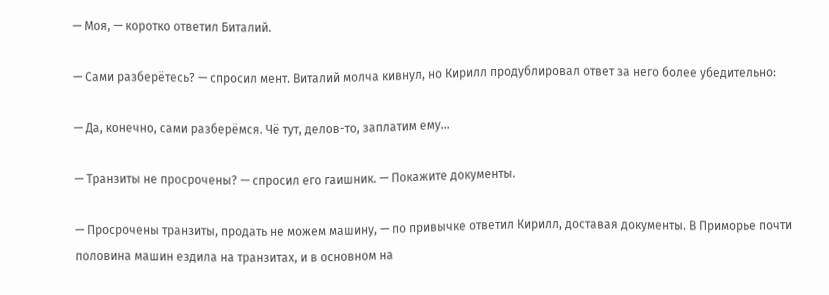— Моя, — коротко ответил Биталий.

— Сами разберётесь? — спросил мент. Виталий молча кивнул, но Кирилл продублировал ответ за него более убедительно:

— Да, конечно, сами разберёмся. Чё тут, делов-то, заплатим ему…

— Транзиты не просрочены? — спросил его гаишник. — Покажите документы.

— Просрочены транзиты, продать не можем машину, — по привычке ответил Кирилл, доставая документы. В Приморье почти половина машин ездила на транзитах, и в основном на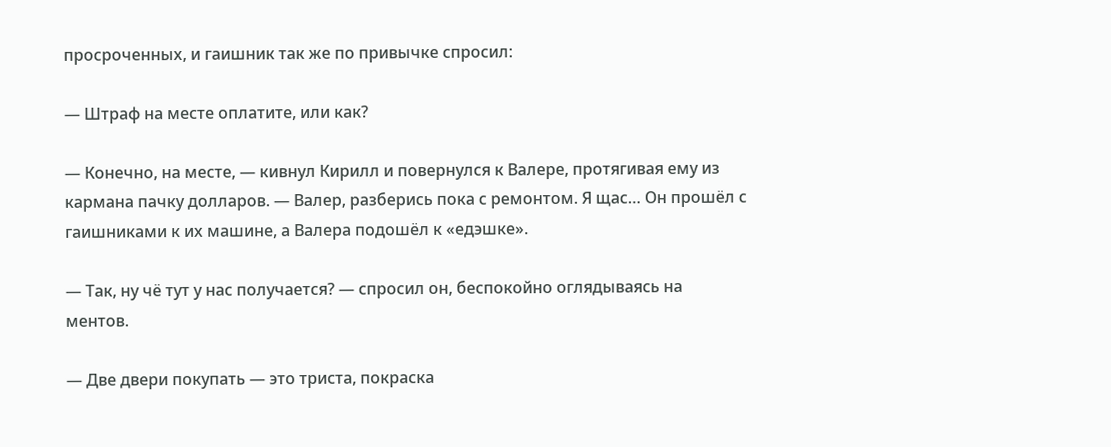просроченных, и гаишник так же по привычке спросил:

— Штраф на месте оплатите, или как?

— Конечно, на месте, — кивнул Кирилл и повернулся к Валере, протягивая ему из кармана пачку долларов. — Валер, разберись пока с ремонтом. Я щас… Он прошёл с гаишниками к их машине, а Валера подошёл к «едэшке».

— Так, ну чё тут у нас получается? — спросил он, беспокойно оглядываясь на ментов.

— Две двери покупать — это триста, покраска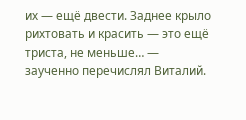их — ещё двести. Заднее крыло рихтовать и красить — это ещё триста, не меньше… — заученно перечислял Виталий.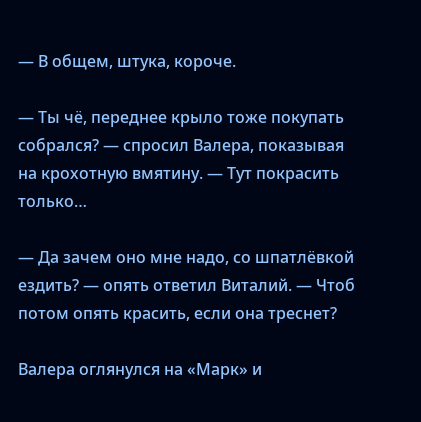— В общем, штука, короче.

— Ты чё, переднее крыло тоже покупать собрался? — спросил Валера, показывая на крохотную вмятину. — Тут покрасить только…

— Да зачем оно мне надо, со шпатлёвкой ездить? — опять ответил Виталий. — Чтоб потом опять красить, если она треснет?

Валера оглянулся на «Марк» и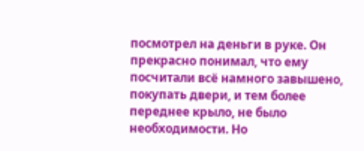посмотрел на деньги в руке. Он прекрасно понимал, что ему посчитали всё намного завышено, покупать двери, и тем более переднее крыло, не было необходимости. Но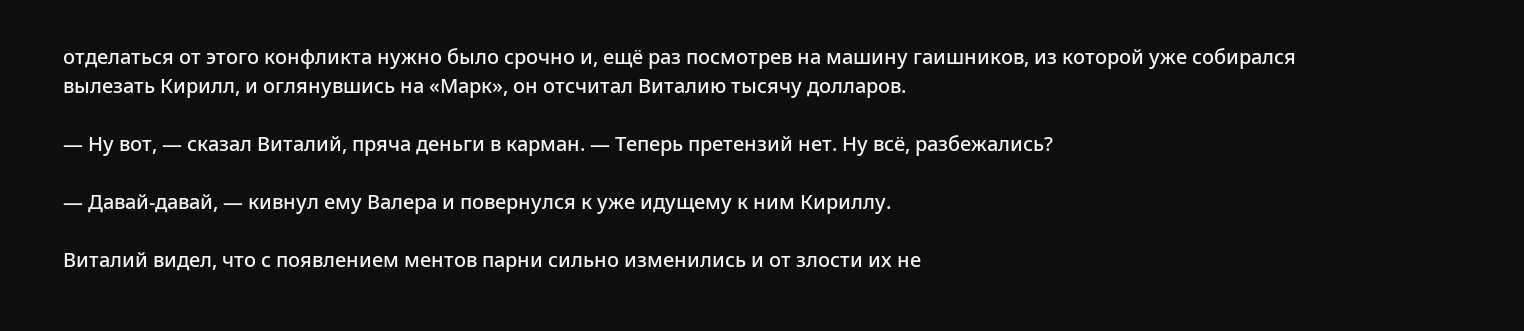отделаться от этого конфликта нужно было срочно и, ещё раз посмотрев на машину гаишников, из которой уже собирался вылезать Кирилл, и оглянувшись на «Марк», он отсчитал Виталию тысячу долларов.

— Ну вот, — сказал Виталий, пряча деньги в карман. — Теперь претензий нет. Ну всё, разбежались?

— Давай-давай, — кивнул ему Валера и повернулся к уже идущему к ним Кириллу.

Виталий видел, что с появлением ментов парни сильно изменились и от злости их не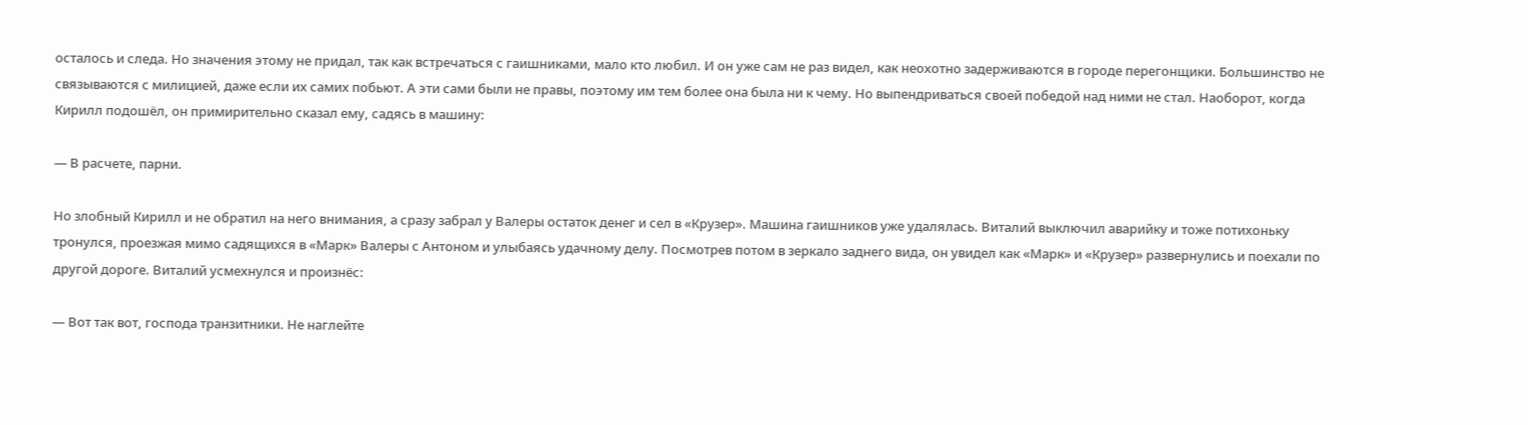осталось и следа. Но значения этому не придал, так как встречаться с гаишниками, мало кто любил. И он уже сам не раз видел, как неохотно задерживаются в городе перегонщики. Большинство не связываются с милицией, даже если их самих побьют. А эти сами были не правы, поэтому им тем более она была ни к чему. Но выпендриваться своей победой над ними не стал. Наоборот, когда Кирилл подошёл, он примирительно сказал ему, садясь в машину:

— В расчете, парни.

Но злобный Кирилл и не обратил на него внимания, а сразу забрал у Валеры остаток денег и сел в «Крузер». Машина гаишников уже удалялась. Виталий выключил аварийку и тоже потихоньку тронулся, проезжая мимо садящихся в «Марк» Валеры с Антоном и улыбаясь удачному делу. Посмотрев потом в зеркало заднего вида, он увидел как «Марк» и «Крузер» развернулись и поехали по другой дороге. Виталий усмехнулся и произнёс:

— Вот так вот, господа транзитники. Не наглейте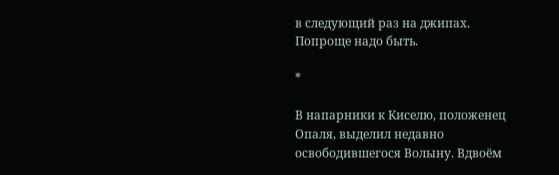в следующий раз на джипах. Попроще надо быть.

*

В напарники к Киселю, положенец Опаля, выделил недавно освободившегося Волыну. Вдвоём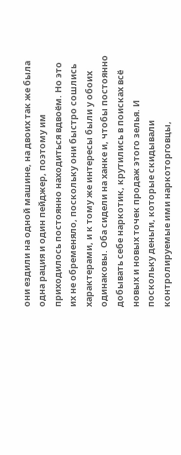они ездили на одной машине, на двоих так же была одна рация и один пейджер, поэтому им приходилось постоянно находиться вдвоём. Но это их не обременяло, поскольку они быстро сошлись характерами, и к тому же интересы были у обоих одинаковы. Оба сидели на ханке и, чтобы постоянно добывать себе наркотик, крутились в поисках всё новых и новых точек продаж этого зелья. И поскольку деньги, которые скидывали контролируемые ими наркоторговцы,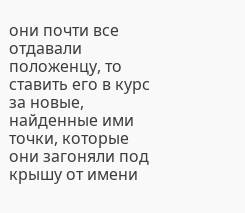они почти все отдавали положенцу, то ставить его в курс за новые, найденные ими точки, которые они загоняли под крышу от имени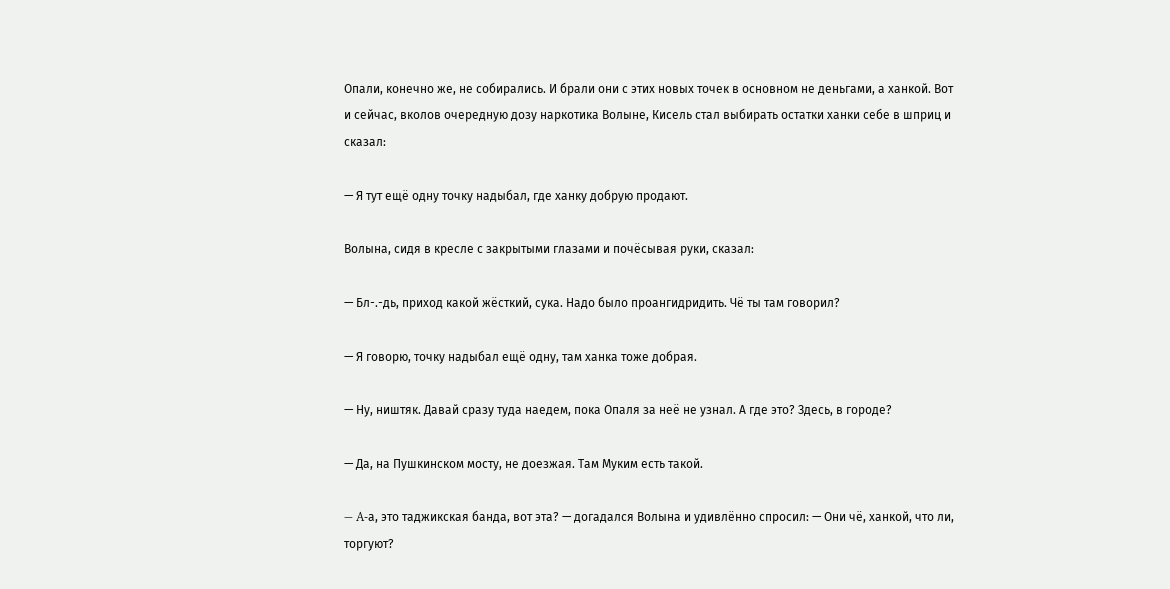Опали, конечно же, не собирались. И брали они с этих новых точек в основном не деньгами, а ханкой. Вот и сейчас, вколов очередную дозу наркотика Волыне, Кисель стал выбирать остатки ханки себе в шприц и сказал:

— Я тут ещё одну точку надыбал, где ханку добрую продают.

Волына, сидя в кресле с закрытыми глазами и почёсывая руки, сказал:

— Бл-.-дь, приход какой жёсткий, сука. Надо было проангидридить. Чё ты там говорил?

— Я говорю, точку надыбал ещё одну, там ханка тоже добрая.

— Ну, ништяк. Давай сразу туда наедем, пока Опаля за неё не узнал. А где это? Здесь, в городе?

— Да, на Пушкинском мосту, не доезжая. Там Муким есть такой.

— A-а, это таджикская банда, вот эта? — догадался Волына и удивлённо спросил: — Они чё, ханкой, что ли, торгуют?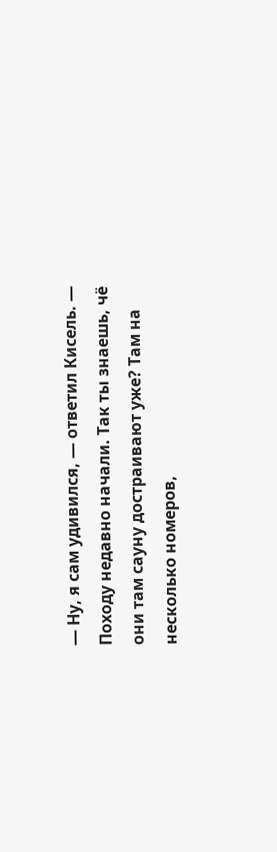— Ну, я сам удивился, — ответил Кисель. — Походу недавно начали. Так ты знаешь, чё они там сауну достраивают уже? Там на несколько номеров,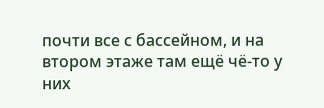почти все с бассейном, и на втором этаже там ещё чё-то у них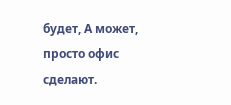будет, А может, просто офис сделают.